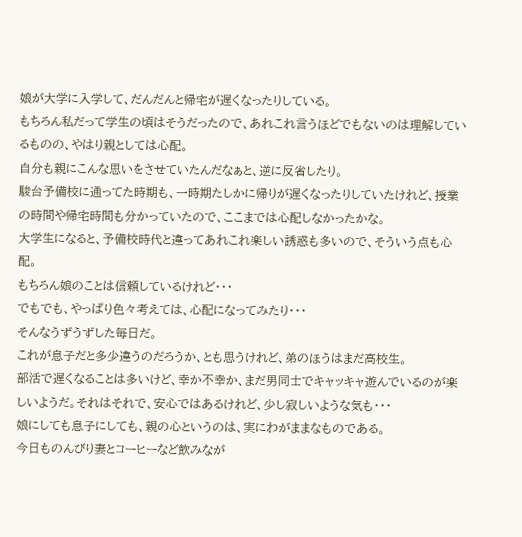娘が大学に入学して、だんだんと帰宅が遅くなったりしている。
もちろん私だって学生の頃はそうだったので、あれこれ言うほどでもないのは理解しているものの、やはり親としては心配。
自分も親にこんな思いをさせていたんだなぁと、逆に反省したり。
駿台予備校に通ってた時期も、一時期たしかに帰りが遅くなったりしていたけれど、授業の時間や帰宅時間も分かっていたので、ここまでは心配しなかったかな。
大学生になると、予備校時代と違ってあれこれ楽しい誘惑も多いので、そういう点も心配。
もちろん娘のことは信頼しているけれど・・・
でもでも、やっぱり色々考えては、心配になってみたり・・・
そんなうずうずした毎日だ。
これが息子だと多少違うのだろうか、とも思うけれど、弟のほうはまだ高校生。
部活で遅くなることは多いけど、幸か不幸か、まだ男同士でキャッキャ遊んでいるのが楽しいようだ。それはそれで、安心ではあるけれど、少し寂しいような気も・・・
娘にしても息子にしても、親の心というのは、実にわがままなものである。
今日ものんびり妻とコーヒーなど飲みなが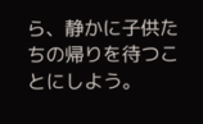ら、静かに子供たちの帰りを待つことにしよう。